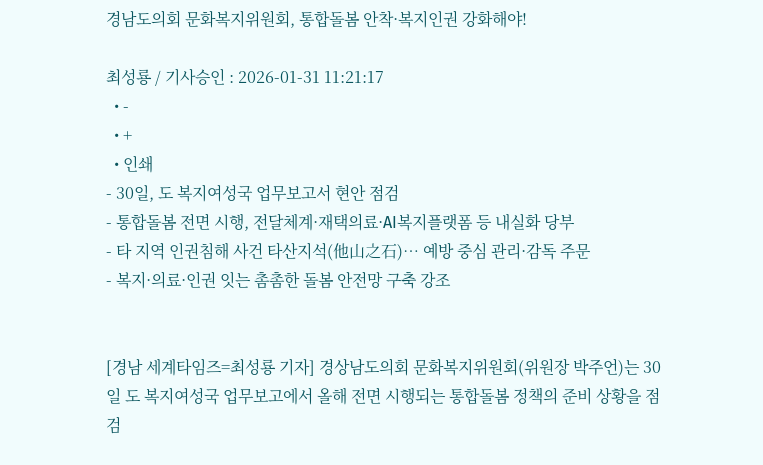경남도의회 문화복지위원회, 통합돌봄 안착·복지인권 강화해야!

최성룡 / 기사승인 : 2026-01-31 11:21:17
  • -
  • +
  • 인쇄
- 30일, 도 복지여성국 업무보고서 현안 점검
- 통합돌봄 전면 시행, 전달체계·재택의료·AI복지플랫폼 등 내실화 당부
- 타 지역 인권침해 사건 타산지석(他山之石)… 예방 중심 관리·감독 주문
- 복지·의료·인권 잇는 촘촘한 돌봄 안전망 구축 강조


[경남 세계타임즈=최성룡 기자] 경상남도의회 문화복지위원회(위원장 박주언)는 30일 도 복지여성국 업무보고에서 올해 전면 시행되는 통합돌봄 정책의 준비 상황을 점검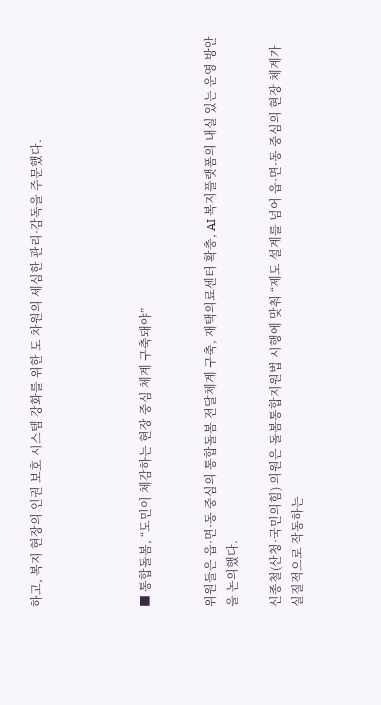하고, 복지 현장의 인권 보호 시스템 강화를 위한 도 차원의 세심한 관리·감독을 주문했다.




■ 통합돌봄, “도민이 체감하는 현장 중심 체계 구축돼야”


위원들은 읍·면·동 중심의 통합돌봄 전달체계 구축, 재택의료센터 확충, AI 복지플랫폼의 내실 있는 운영 방안을 논의했다.

신종철(산청·국민의힘) 의원은 돌봄통합지원법 시행에 맞춰 “제도 설계를 넘어 읍·면·동 중심의 현장 체계가 실질적으로 작동하는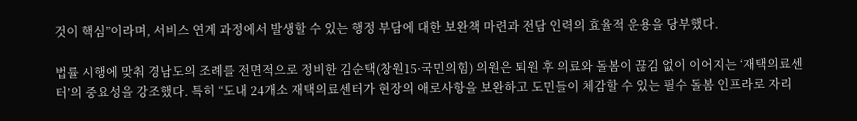것이 핵심”이라며, 서비스 연계 과정에서 발생할 수 있는 행정 부담에 대한 보완책 마련과 전담 인력의 효율적 운용을 당부했다.

법률 시행에 맞춰 경남도의 조례를 전면적으로 정비한 김순택(창원15·국민의힘) 의원은 퇴원 후 의료와 돌봄이 끊김 없이 이어지는 ‘재택의료센터’의 중요성을 강조했다. 특히 “도내 24개소 재택의료센터가 현장의 애로사항을 보완하고 도민들이 체감할 수 있는 필수 돌봄 인프라로 자리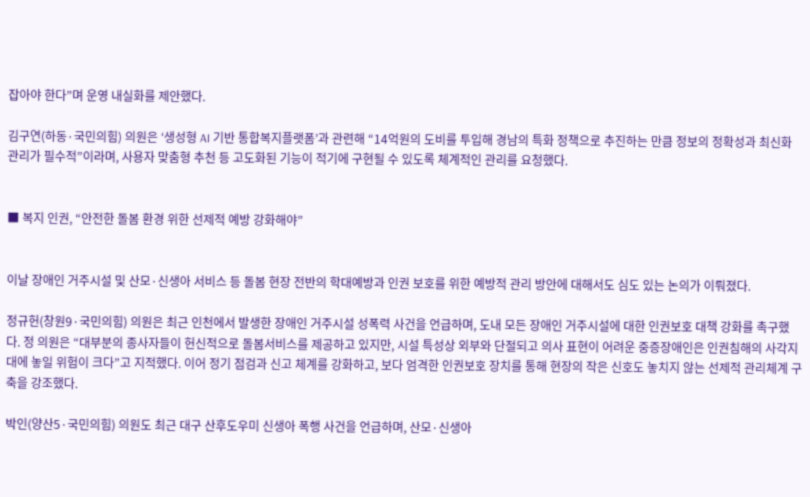잡아야 한다”며 운영 내실화를 제안했다.

김구연(하동·국민의힘) 의원은 ‘생성형 AI 기반 통합복지플랫폼’과 관련해 “14억원의 도비를 투입해 경남의 특화 정책으로 추진하는 만큼 정보의 정확성과 최신화 관리가 필수적”이라며, 사용자 맞춤형 추천 등 고도화된 기능이 적기에 구현될 수 있도록 체계적인 관리를 요청했다.


■ 복지 인권, “안전한 돌봄 환경 위한 선제적 예방 강화해야”


이날 장애인 거주시설 및 산모·신생아 서비스 등 돌봄 현장 전반의 학대예방과 인권 보호를 위한 예방적 관리 방안에 대해서도 심도 있는 논의가 이뤄졌다.

정규헌(창원9·국민의힘) 의원은 최근 인천에서 발생한 장애인 거주시설 성폭력 사건을 언급하며, 도내 모든 장애인 거주시설에 대한 인권보호 대책 강화를 촉구했다. 정 의원은 “대부분의 종사자들이 헌신적으로 돌봄서비스를 제공하고 있지만, 시설 특성상 외부와 단절되고 의사 표현이 어려운 중증장애인은 인권침해의 사각지대에 놓일 위험이 크다”고 지적했다. 이어 정기 점검과 신고 체계를 강화하고, 보다 엄격한 인권보호 장치를 통해 현장의 작은 신호도 놓치지 않는 선제적 관리체계 구축을 강조했다.

박인(양산5·국민의힘) 의원도 최근 대구 산후도우미 신생아 폭행 사건을 언급하며, 산모·신생아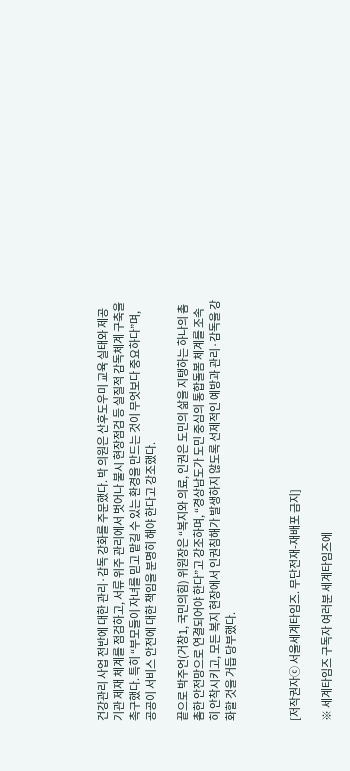건강관리 사업 전반에 대한 관리·감독 강화를 주문했다. 박 의원은 산후도우미 교육 실태와 제공기관 제재 체계를 점검하고, 서류 위주 관리에서 벗어나 불시 현장점검 등 실질적 감독체계 구축을 촉구했다. 특히 “부모들이 자녀를 믿고 맡길 수 있는 환경을 만드는 것이 무엇보다 중요하다”며, 공공이 서비스 안전에 대한 책임을 분명히 해야 한다고 강조했다.

끝으로 박주언(거창1, 국민의힘) 위원장은 “복지와 의료, 인권은 도민의 삶을 지탱하는 하나의 촘촘한 안전망으로 연결되어야 한다”고 강조하며, “경상남도가 도민 중심의 통합돌봄 체계를 조속히 안착시키고, 모든 복지 현장에서 인권침해가 발생하지 않도록 선제적인 예방과 관리·감독을 강화할 것을 거듭 당부했다.



[저작권자ⓒ 서울세계타임즈. 무단전재-재배포 금지]

※ 세계타임즈 구독자 여러분 세계타임즈에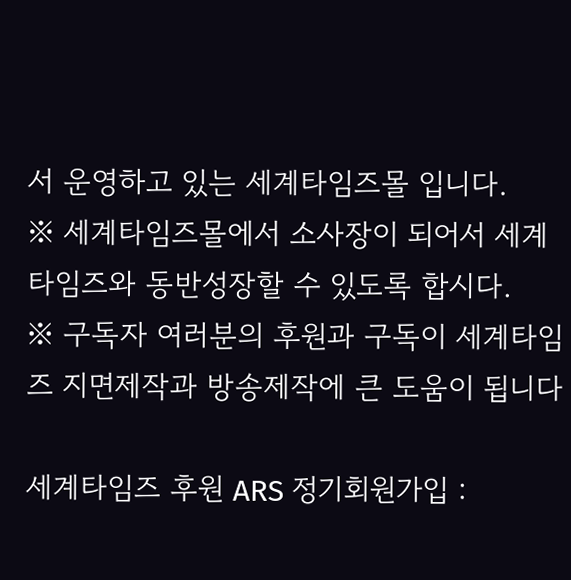서 운영하고 있는 세계타임즈몰 입니다.
※ 세계타임즈몰에서 소사장이 되어서 세계타임즈와 동반성장할 수 있도록 합시다.
※ 구독자 여러분의 후원과 구독이 세계타임즈 지면제작과 방송제작에 큰 도움이 됩니다

세계타임즈 후원 ARS 정기회원가입 :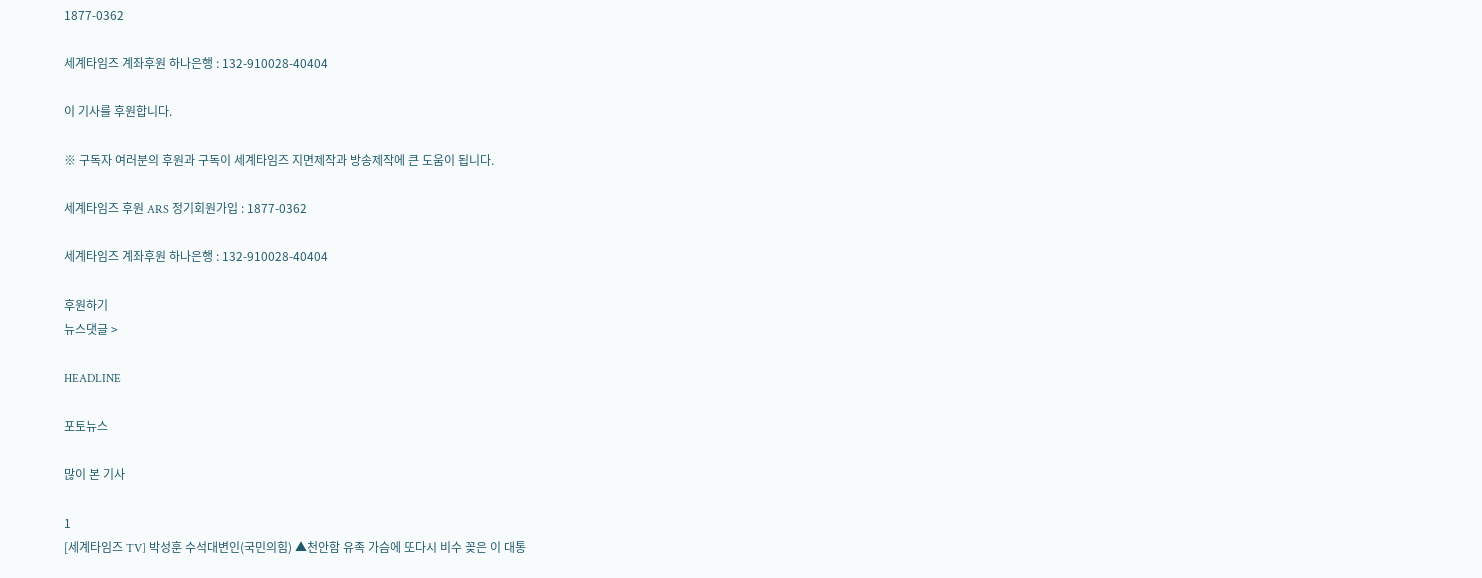1877-0362

세계타임즈 계좌후원 하나은행 : 132-910028-40404

이 기사를 후원합니다.

※ 구독자 여러분의 후원과 구독이 세계타임즈 지면제작과 방송제작에 큰 도움이 됩니다.

세계타임즈 후원 ARS 정기회원가입 : 1877-0362

세계타임즈 계좌후원 하나은행 : 132-910028-40404

후원하기
뉴스댓글 >

HEADLINE

포토뉴스

많이 본 기사

1
[세계타임즈 TV] 박성훈 수석대변인(국민의힘) ▲천안함 유족 가슴에 또다시 비수 꽂은 이 대통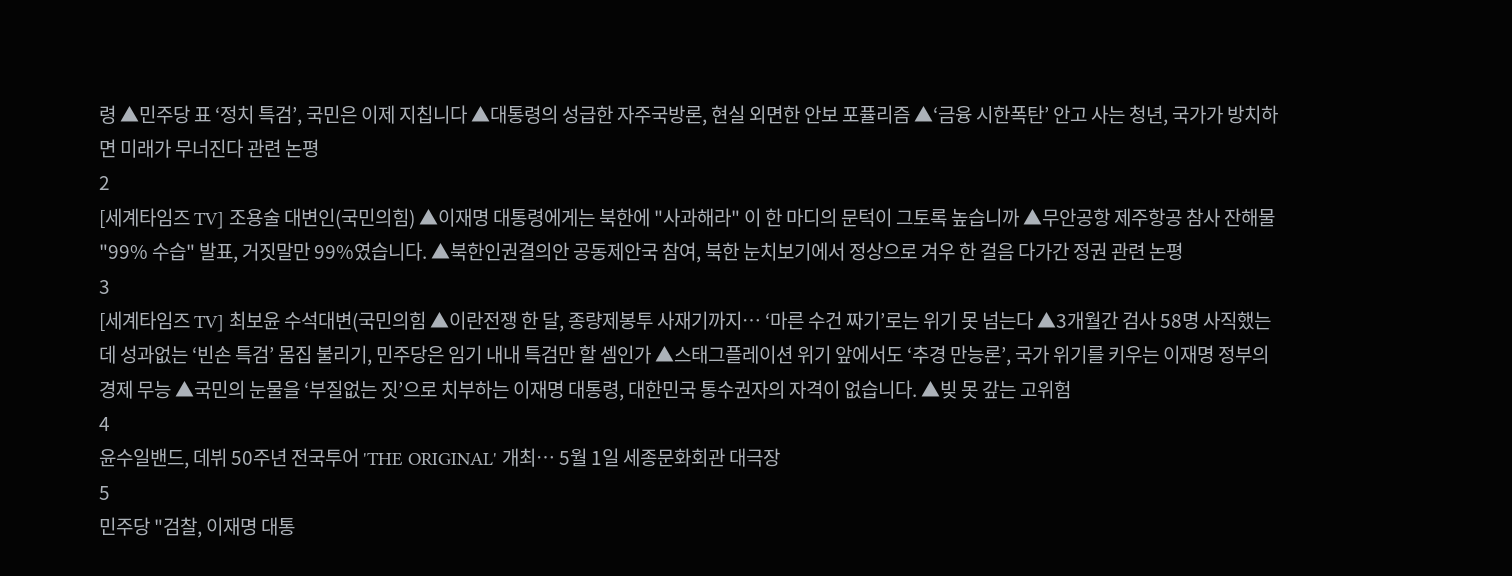령 ▲민주당 표 ‘정치 특검’, 국민은 이제 지칩니다 ▲대통령의 성급한 자주국방론, 현실 외면한 안보 포퓰리즘 ▲‘금융 시한폭탄’ 안고 사는 청년, 국가가 방치하면 미래가 무너진다 관련 논평
2
[세계타임즈 TV] 조용술 대변인(국민의힘) ▲이재명 대통령에게는 북한에 "사과해라" 이 한 마디의 문턱이 그토록 높습니까 ▲무안공항 제주항공 참사 잔해물 "99% 수습" 발표, 거짓말만 99%였습니다. ▲북한인권결의안 공동제안국 참여, 북한 눈치보기에서 정상으로 겨우 한 걸음 다가간 정권 관련 논평
3
[세계타임즈 TV] 최보윤 수석대변(국민의힘 ▲이란전쟁 한 달, 종량제봉투 사재기까지… ‘마른 수건 짜기’로는 위기 못 넘는다 ▲3개월간 검사 58명 사직했는데 성과없는 ‘빈손 특검’ 몸집 불리기, 민주당은 임기 내내 특검만 할 셈인가 ▲스태그플레이션 위기 앞에서도 ‘추경 만능론’, 국가 위기를 키우는 이재명 정부의 경제 무능 ▲국민의 눈물을 ‘부질없는 짓’으로 치부하는 이재명 대통령, 대한민국 통수권자의 자격이 없습니다. ▲빚 못 갚는 고위험
4
윤수일밴드, 데뷔 50주년 전국투어 'THE ORIGINAL' 개최… 5월 1일 세종문화회관 대극장
5
민주당 "검찰, 이재명 대통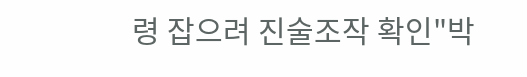령 잡으려 진술조작 확인"박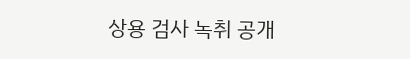상용 검사 녹취 공개